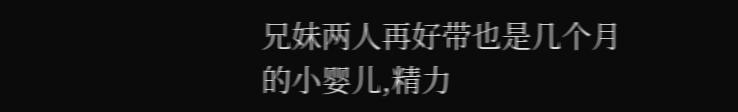兄妹两人再好带也是几个月的小婴儿,精力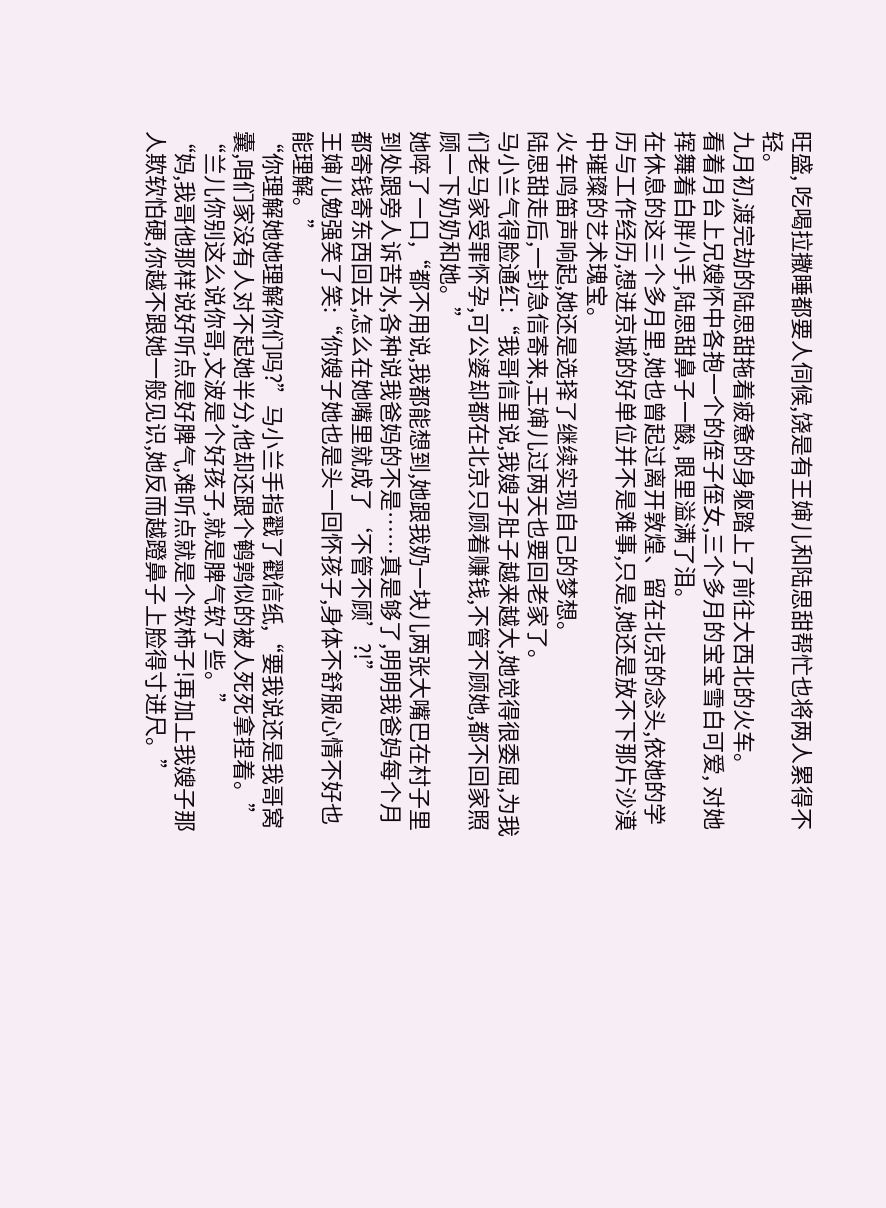旺盛, 吃喝拉撒睡都要人伺候,饶是有王婶儿和陆思甜帮忙也将两人累得不轻。
九月初,渡完劫的陆思甜拖着疲惫的身躯踏上了前往大西北的火车。
看着月台上兄嫂怀中各抱一个的侄子侄女,三个多月的宝宝雪白可爱, 对她挥舞着白胖小手,陆思甜鼻子一酸, 眼里溢满了泪。
在休息的这三个多月里,她也曾起过离开敦煌、留在北京的念头,依她的学历与工作经历,想进京城的好单位并不是难事,只是,她还是放不下那片沙漠中璀璨的艺术瑰宝。
火车鸣笛声响起,她还是选择了继续实现自己的梦想。
陆思甜走后,一封急信寄来,王婶儿过两天也要回老家了。
马小兰气得脸通红:“我哥信里说,我嫂子肚子越来越大,她觉得很委屈,为我们老马家受罪怀孕,可公婆却都在北京只顾着赚钱,不管不顾她,都不回家照顾一下奶奶和她。”
她啐了一口,“都不用说,我都能想到,她跟我奶一块儿两张大嘴巴在村子里到处跟旁人诉苦水,各种说我爸妈的不是……真是够了,明明我爸妈每个月都寄钱寄东西回去,怎么在她嘴里就成了‘不管不顾’?!”
王婶儿勉强笑了笑:“你嫂子她也是头一回怀孩子,身体不舒服心情不好也能理解。”
“你理解她她理解你们吗?”马小兰手指戳了戳信纸,“要我说还是我哥窝囊,咱们家没有人对不起她半分,他却还跟个鹌鹑似的被人死死拿捏着。”
“兰儿你别这么说你哥,文波是个好孩子,就是脾气软了些。”
“妈,我哥他那样说好听点是好脾气,难听点就是个软柿子!再加上我嫂子那人欺软怕硬,你越不跟她一般见识,她反而越蹬鼻子上脸得寸进尺。”